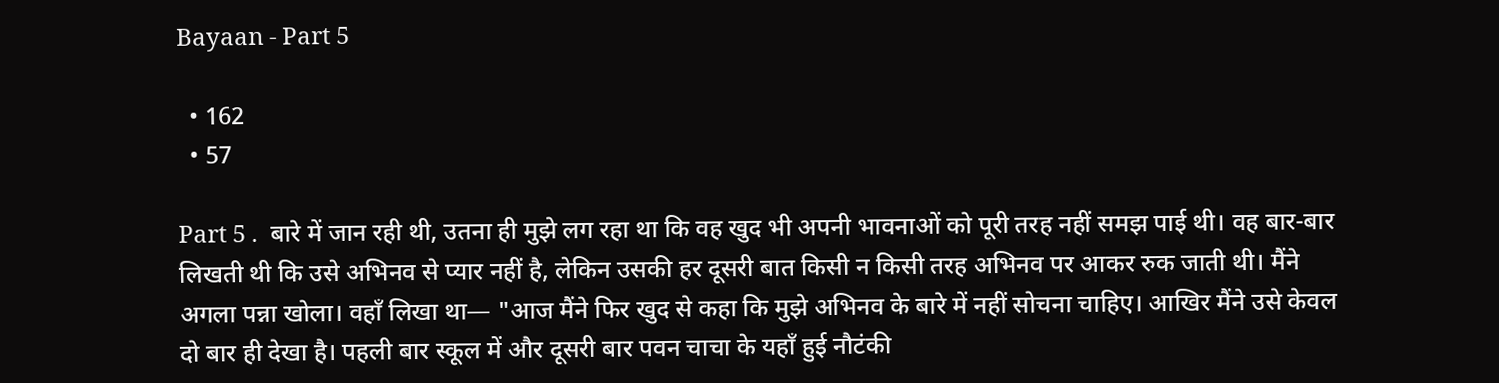Bayaan - Part 5

  • 162
  • 57

Part 5 .  बारे में जान रही थी, उतना ही मुझे लग रहा था कि वह खुद भी अपनी भावनाओं को पूरी तरह नहीं समझ पाई थी। वह बार-बार लिखती थी कि उसे अभिनव से प्यार नहीं है, लेकिन उसकी हर दूसरी बात किसी न किसी तरह अभिनव पर आकर रुक जाती थी। मैंने अगला पन्ना खोला। वहाँ लिखा था— "आज मैंने फिर खुद से कहा कि मुझे अभिनव के बारे में नहीं सोचना चाहिए। आखिर मैंने उसे केवल दो बार ही देखा है। पहली बार स्कूल में और दूसरी बार पवन चाचा के यहाँ हुई नौटंकी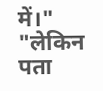में।" "लेकिन पता